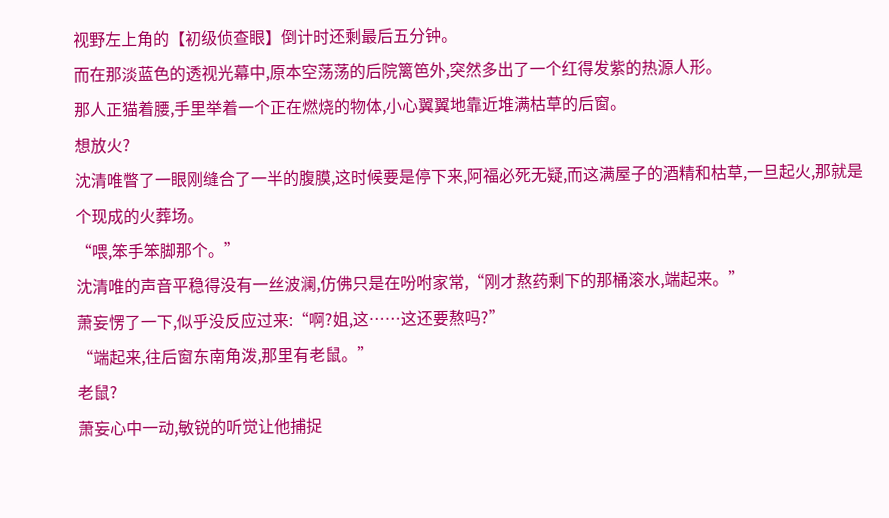视野左上角的【初级侦查眼】倒计时还剩最后五分钟。
而在那淡蓝色的透视光幕中,原本空荡荡的后院篱笆外,突然多出了一个红得发紫的热源人形。
那人正猫着腰,手里举着一个正在燃烧的物体,小心翼翼地靠近堆满枯草的后窗。
想放火?
沈清唯瞥了一眼刚缝合了一半的腹膜,这时候要是停下来,阿福必死无疑,而这满屋子的酒精和枯草,一旦起火,那就是个现成的火葬场。
“喂,笨手笨脚那个。”
沈清唯的声音平稳得没有一丝波澜,仿佛只是在吩咐家常,“刚才熬药剩下的那桶滚水,端起来。”
萧妄愣了一下,似乎没反应过来:“啊?姐,这……这还要熬吗?”
“端起来,往后窗东南角泼,那里有老鼠。”
老鼠?
萧妄心中一动,敏锐的听觉让他捕捉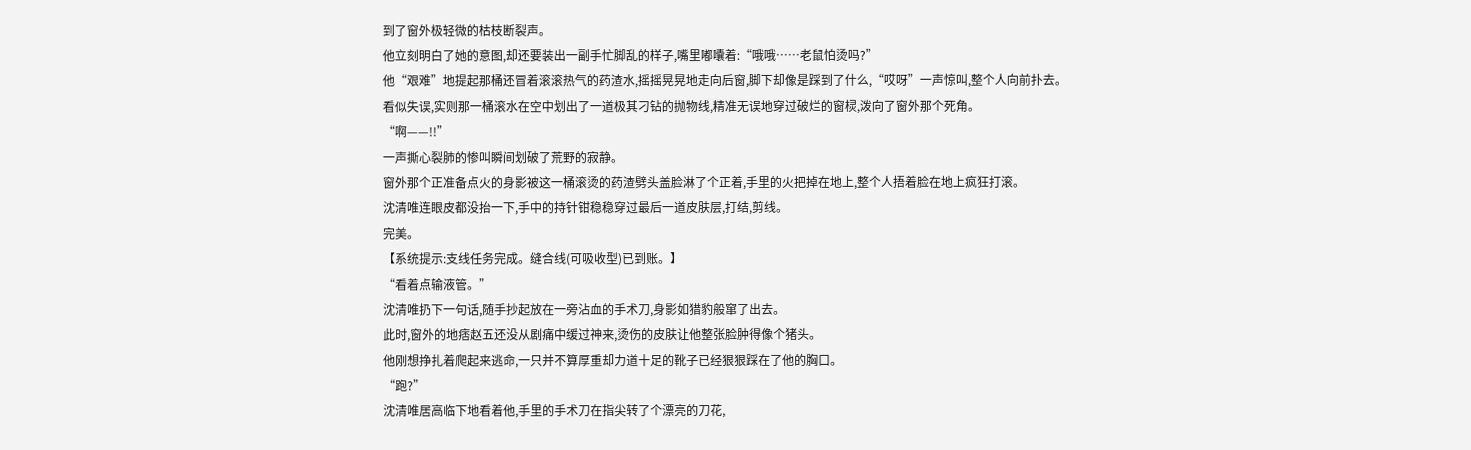到了窗外极轻微的枯枝断裂声。
他立刻明白了她的意图,却还要装出一副手忙脚乱的样子,嘴里嘟囔着:“哦哦……老鼠怕烫吗?”
他“艰难”地提起那桶还冒着滚滚热气的药渣水,摇摇晃晃地走向后窗,脚下却像是踩到了什么,“哎呀”一声惊叫,整个人向前扑去。
看似失误,实则那一桶滚水在空中划出了一道极其刁钻的抛物线,精准无误地穿过破烂的窗棂,泼向了窗外那个死角。
“啊——!!”
一声撕心裂肺的惨叫瞬间划破了荒野的寂静。
窗外那个正准备点火的身影被这一桶滚烫的药渣劈头盖脸淋了个正着,手里的火把掉在地上,整个人捂着脸在地上疯狂打滚。
沈清唯连眼皮都没抬一下,手中的持针钳稳稳穿过最后一道皮肤层,打结,剪线。
完美。
【系统提示:支线任务完成。缝合线(可吸收型)已到账。】
“看着点输液管。”
沈清唯扔下一句话,随手抄起放在一旁沾血的手术刀,身影如猎豹般窜了出去。
此时,窗外的地痞赵五还没从剧痛中缓过神来,烫伤的皮肤让他整张脸肿得像个猪头。
他刚想挣扎着爬起来逃命,一只并不算厚重却力道十足的靴子已经狠狠踩在了他的胸口。
“跑?”
沈清唯居高临下地看着他,手里的手术刀在指尖转了个漂亮的刀花,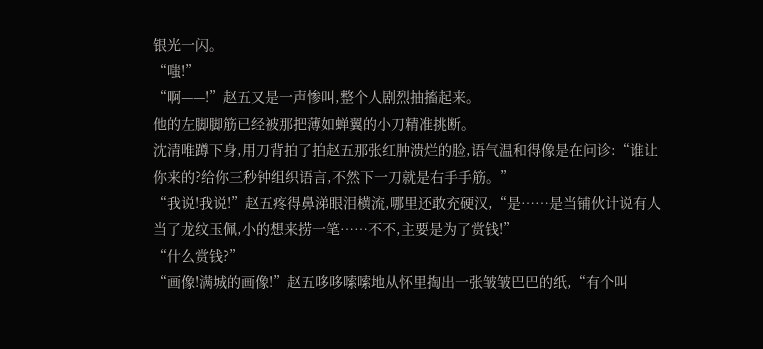银光一闪。
“嗤!”
“啊——!”赵五又是一声惨叫,整个人剧烈抽搐起来。
他的左脚脚筋已经被那把薄如蝉翼的小刀精准挑断。
沈清唯蹲下身,用刀背拍了拍赵五那张红肿溃烂的脸,语气温和得像是在问诊:“谁让你来的?给你三秒钟组织语言,不然下一刀就是右手手筋。”
“我说!我说!”赵五疼得鼻涕眼泪横流,哪里还敢充硬汉,“是……是当铺伙计说有人当了龙纹玉佩,小的想来捞一笔……不不,主要是为了赏钱!”
“什么赏钱?”
“画像!满城的画像!”赵五哆哆嗦嗦地从怀里掏出一张皱皱巴巴的纸,“有个叫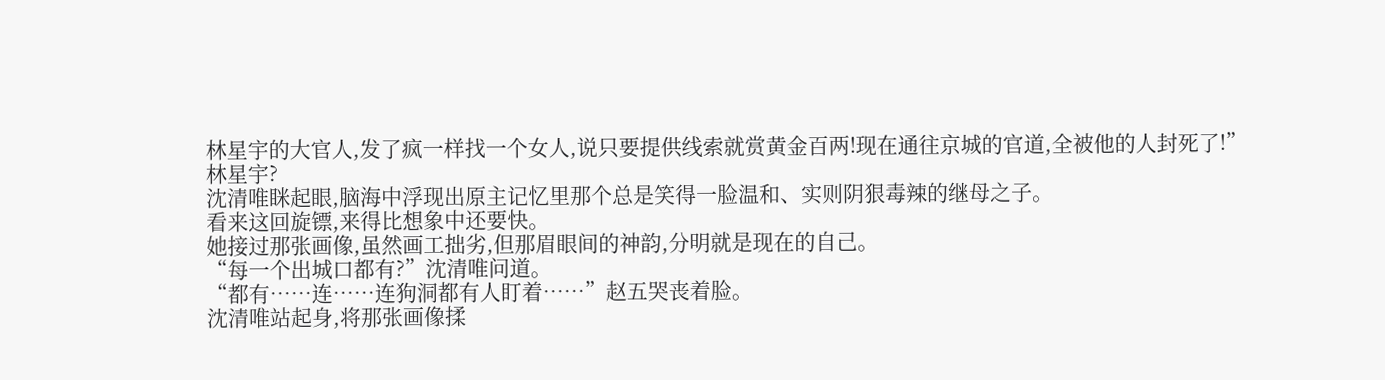林星宇的大官人,发了疯一样找一个女人,说只要提供线索就赏黄金百两!现在通往京城的官道,全被他的人封死了!”
林星宇?
沈清唯眯起眼,脑海中浮现出原主记忆里那个总是笑得一脸温和、实则阴狠毒辣的继母之子。
看来这回旋镖,来得比想象中还要快。
她接过那张画像,虽然画工拙劣,但那眉眼间的神韵,分明就是现在的自己。
“每一个出城口都有?”沈清唯问道。
“都有……连……连狗洞都有人盯着……”赵五哭丧着脸。
沈清唯站起身,将那张画像揉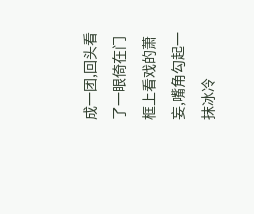成一团,回头看了一眼倚在门框上看戏的萧妄,嘴角勾起一抹冰冷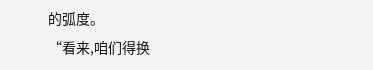的弧度。
“看来,咱们得换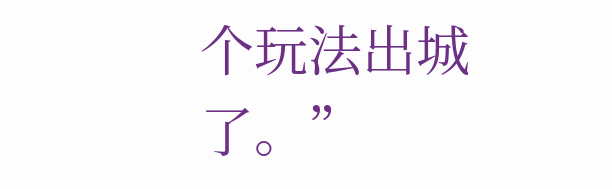个玩法出城了。”